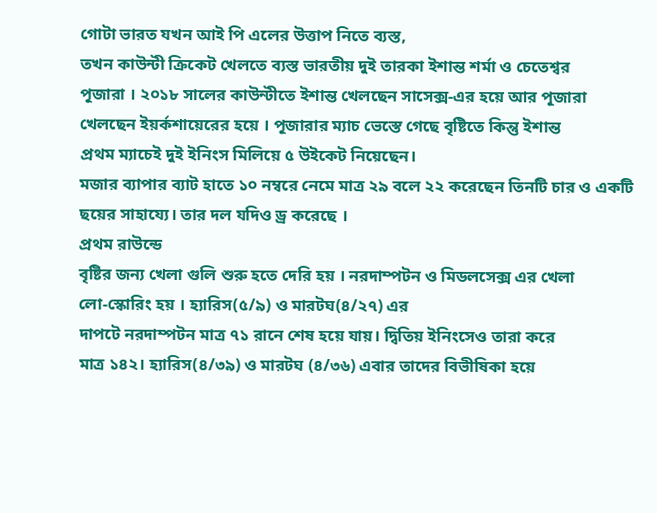গোটা ভারত যখন আই পি এলের উত্তাপ নিতে ব্যস্ত,
তখন কাউন্টী ক্রিকেট খেলতে ব্যস্ত ভারতীয় দুই তারকা ইশান্ত শর্মা ও চেতেশ্বর
পূজারা । ২০১৮ সালের কাউন্টীতে ইশান্ত খেলছেন সাসেক্স-এর হয়ে আর পূজারা
খেলছেন ইয়র্কশায়েরের হয়ে । পূজারার ম্যাচ ভেস্তে গেছে বৃষ্টিতে কিন্তু ইশান্ত
প্রথম ম্যাচেই দুই ইনিংস মিলিয়ে ৫ উইকেট নিয়েছেন।
মজার ব্যাপার ব্যাট হাতে ১০ নম্বরে নেমে মাত্র ২৯ বলে ২২ করেছেন তিনটি চার ও একটি
ছয়ের সাহায্যে। তার দল যদিও ড্র করেছে ।
প্রথম রাউন্ডে
বৃষ্টির জন্য খেলা গুলি শুরু হতে দেরি হয় । নরদাম্পটন ও মিডলসেক্স এর খেলা
লো-স্কোরিং হয় । হ্যারিস(৫/৯) ও মারটঘ(৪/২৭) এর
দাপটে নরদাম্পটন মাত্র ৭১ রানে শেষ হয়ে যায়। দ্বিতিয় ইনিংসেও তারা করে
মাত্র ১৪২। হ্যারিস(৪/৩৯) ও মারটঘ (৪/৩৬) এবার তাদের বিভীষিকা হয়ে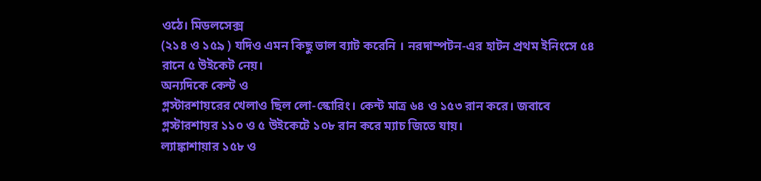ওঠে। মিডলসেক্স
(২১৪ ও ১৫৯ ) যদিও এমন কিছু ভাল ব্যাট করেনি । নরদাম্পটন-এর হাটন প্রথম ইনিংসে ৫৪
রানে ৫ উইকেট নেয়।
অন্যদিকে কেন্ট ও
গ্লস্টারশায়রের খেলাও ছিল লো-স্কোরিং। কেন্ট মাত্র ৬৪ ও ১৫৩ রান করে। জবাবে
গ্লস্টারশায়র ১১০ ও ৫ উইকেটে ১০৮ রান করে ম্যাচ জিতে যায়।
ল্যাঙ্কাশায়ার ১৫৮ ও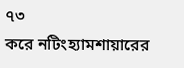৭৩
করে নটিংহ্যামশায়ারের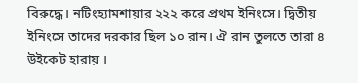বিরুদ্ধে। নটিংহ্যামশায়ার ২২২ করে প্রথম ইনিংসে। দ্বিতীয়
ইনিংসে তাদের দরকার ছিল ১০ রান। ঐ রান তুলতে তারা ৪ উইকেট হারায় ।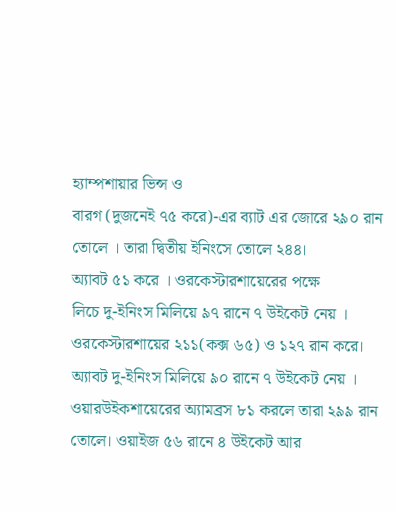হ্যাম্পশায়ার ভিন্স ও
বারগ (দুজনেই ৭৫ করে)-এর ব্যাট এর জোরে ২৯০ রান তোলে । তারা দ্বিতীয় ইনিংসে তোলে ২৪৪।
অ্যাবট ৫১ করে । ওরকেস্টারশায়েরের পক্ষে
লিচে দু-ইনিংস মিলিয়ে ৯৭ রানে ৭ উইকেট নেয় । ওরকেস্টারশায়ের ২১১(কক্স ৬৫) ও ১২৭ রান করে।
অ্যাবট দু-ইনিংস মিলিয়ে ৯০ রানে ৭ উইকেট নেয় ।
ওয়ারউইকশায়েরের অ্যামব্রস ৮১ করলে তারা ২৯৯ রান
তোলে। ওয়াইজ ৫৬ রানে ৪ উইকেট আর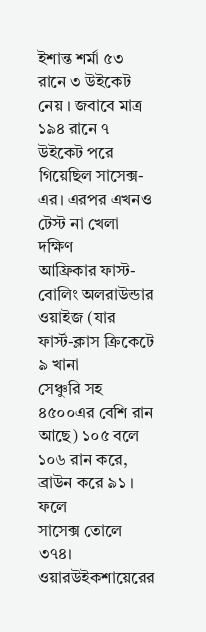ইশান্ত শর্মা ৫৩ রানে ৩ উইকেট নেয় । জবাবে মাত্র
১৯৪ রানে ৭ উইকেট পরে গিয়েছিল সাসেক্স-এর। এরপর এখনও টেস্ট না খেলা দক্ষিণ
আফ্রিকার ফাস্ট-বোলিং অলরাউন্ডার ওয়াইজ (যার ফার্স্ট-ক্লাস ক্রিকেটে ৯ খানা
সেঞ্চুরি সহ ৪৫০০এর বেশি রান আছে) ১০৫ বলে ১০৬ রান করে, ব্রাউন করে ৯১ । ফলে
সাসেক্স তোলে ৩৭৪। ওয়ারউইকশায়েরের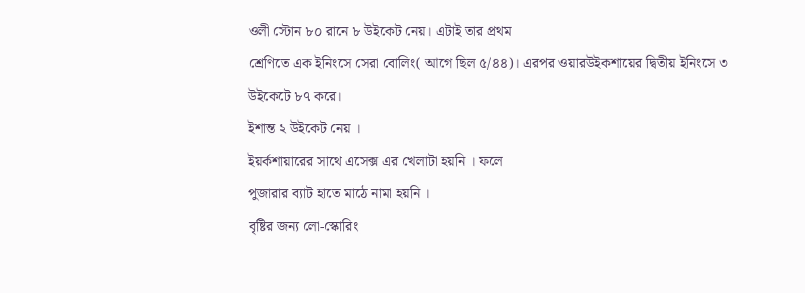ওলী স্টোন ৮০ রানে ৮ উইকেট নেয়। এটাই তার প্রথম
শ্রেণিতে এক ইনিংসে সেরা বোলিং( আগে ছিল ৫/৪৪)। এরপর ওয়ারউইকশায়ের দ্বিতীয় ইনিংসে ৩ উইকেটে ৮৭ করে।
ইশান্ত ২ উইকেট নেয় ।
ইয়র্কশায়ারের সাথে এসেক্স এর খেলাটা হয়নি । ফলে
পুজারার ব্যাট হাতে মাঠে নামা হয়নি ।
বৃষ্টির জন্য লো-স্কোরিং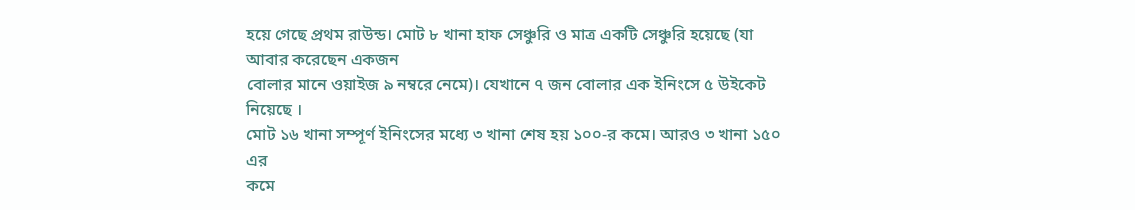হয়ে গেছে প্রথম রাউন্ড। মোট ৮ খানা হাফ সেঞ্চুরি ও মাত্র একটি সেঞ্চুরি হয়েছে (যা আবার করেছেন একজন
বোলার মানে ওয়াইজ ৯ নম্বরে নেমে)। যেখানে ৭ জন বোলার এক ইনিংসে ৫ উইকেট নিয়েছে ।
মোট ১৬ খানা সম্পূর্ণ ইনিংসের মধ্যে ৩ খানা শেষ হয় ১০০-র কমে। আরও ৩ খানা ১৫০ এর
কমে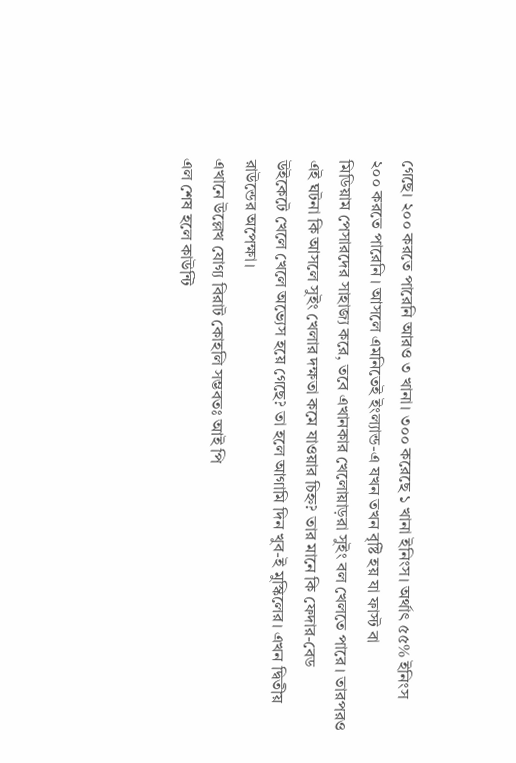গেছে। ২০০ করতে পারেনি আরও ৩ খানা। ৩০০ করেছে ১ খানা ইনিংস। অর্থাৎ ৫৫% ইনিংস
২০০ করতে পারেনি । আসলে এমনিতেই ইংল্যান্ড-এ যখন তখন বৃষ্টি হয় যা ফাস্ট বা
মিডিয়াম পেসারদের সাহাজ্য করে, তবে এখানকার খেলোয়াড়রা সুইং বল খেলতে পারে । তারপরও
এই ঘটনা কি আসলে সুইং খেলার দক্ষতা কমে যাওয়ার চিহ্ন? তার মানে কি ফেদার-বেড
উইকেটে খেলে খেলে অভ্যেস হয়ে গেছে? তা হলে আগামি দিন খুব-ই মুস্কিলের। এখন দ্বিতীয়
রাউন্ডের অপেক্ষা।
এখানে উল্লেখ যোগ্য বিরাট কোহলি সম্ভবতঃ আই পি
এল শেষ হলে কাউন্টি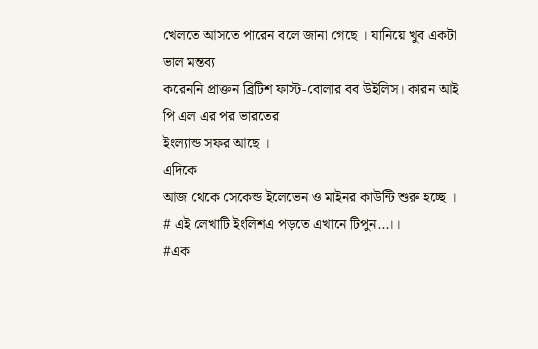খেলতে আসতে পারেন বলে জানা গেছে । যানিয়ে খুব একটা ভাল মন্তব্য
করেননি প্রাক্তন ব্রিটিশ ফাস্ট-বোলার বব উইলিস। কারন আই পি এল এর পর ভারতের
ইংল্যান্ড সফর আছে ।
এদিকে
আজ থেকে সেকেন্ড ইলেভেন ও মাইনর কাউন্টি শুরু হচ্ছে ।
# এই লেখাটি ইংলিশএ পড়তে এখানে টিপুন...।।
#এক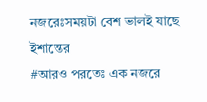নজরেঃসময়টা বেশ ভালই যাছে
ইশান্তের
#আরও পরতেঃ এক নজরে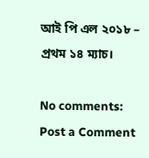আই পি এল ২০১৮ – প্রথম ১৪ ম্যাচ।

No comments:
Post a Comment